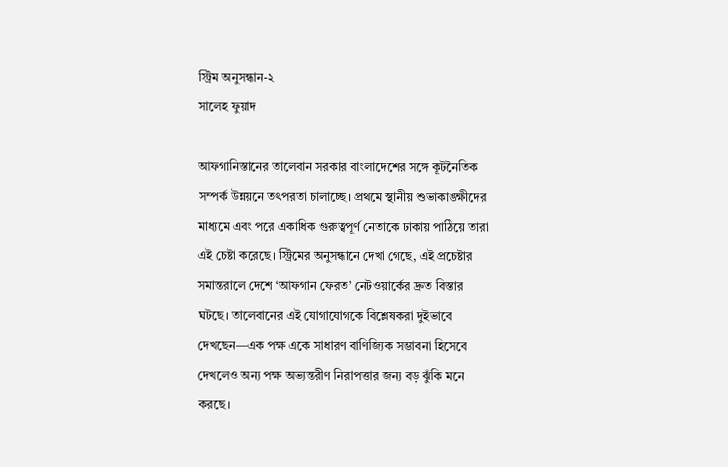স্ট্রিম অনুসন্ধান-২
সালেহ ফুয়াদ

আফগানিস্তানের তালেবান সরকার বাংলাদেশের সঙ্গে কূটনৈতিক সম্পর্ক উন্নয়নে তৎপরতা চালাচ্ছে। প্রথমে স্থানীয় শুভাকাঙ্ক্ষীদের মাধ্যমে এবং পরে একাধিক গুরুত্বপূর্ণ নেতাকে ঢাকায় পাঠিয়ে তারা এই চেষ্টা করেছে। স্ট্রিমের অনুসন্ধানে দেখা গেছে, এই প্রচেষ্টার সমান্তরালে দেশে ‘আফগান ফেরত’ নেটওয়ার্কের দ্রুত বিস্তার ঘটছে। তালেবানের এই যোগাযোগকে বিশ্লেষকরা দুইভাবে দেখছেন—এক পক্ষ একে সাধারণ বাণিজ্যিক সম্ভাবনা হিসেবে দেখলেও অন্য পক্ষ অভ্যন্তরীণ নিরাপত্তার জন্য বড় ঝুঁকি মনে করছে।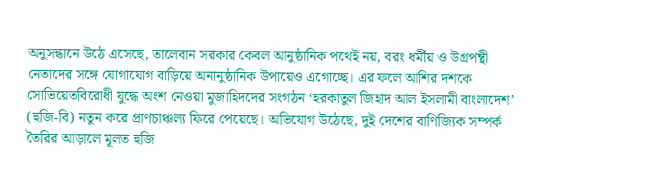অনুসন্ধানে উঠে এসেছে, তালেবান সরকার কেবল আনুষ্ঠানিক পথেই নয়, বরং ধর্মীয় ও উগ্রপন্থী নেতাদের সঙ্গে যোগাযোগ বাড়িয়ে অনানুষ্ঠানিক উপায়েও এগোচ্ছে। এর ফলে আশির দশকে সোভিয়েতবিরোধী যুদ্ধে অংশ নেওয়া মুজাহিদদের সংগঠন ‘হরকাতুল জিহাদ আল ইসলামী বাংলাদেশ’ (হুজি-বি) নতুন করে প্রাণচাঞ্চল্য ফিরে পেয়েছে। অভিযোগ উঠেছে, দুই দেশের বাণিজ্যিক সম্পর্ক তৈরির আড়ালে মূলত হুজি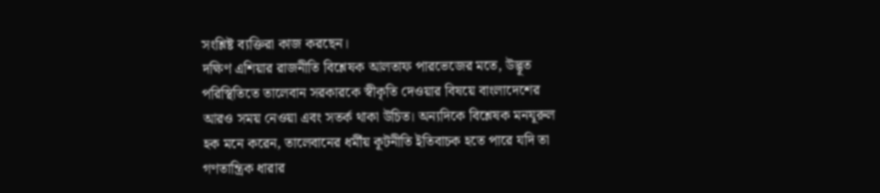সংশ্লিষ্ট ব্যক্তিরা কাজ করছেন।
দক্ষিণ এশিয়ার রাজনীতি বিশ্লেষক আলতাফ পারভেজের মতে, উদ্ভূত পরিস্থিতিতে তালেবান সরকারকে স্বীকৃতি দেওয়ার বিষয়ে বাংলাদেশের আরও সময় নেওয়া এবং সতর্ক থাকা উচিত। অন্যদিকে বিশ্লেষক মনযূরুল হক মনে করেন, তালেবানের ধর্মীয় কূটনীতি ইতিবাচক হতে পারে যদি তা গণতান্ত্রিক ধারার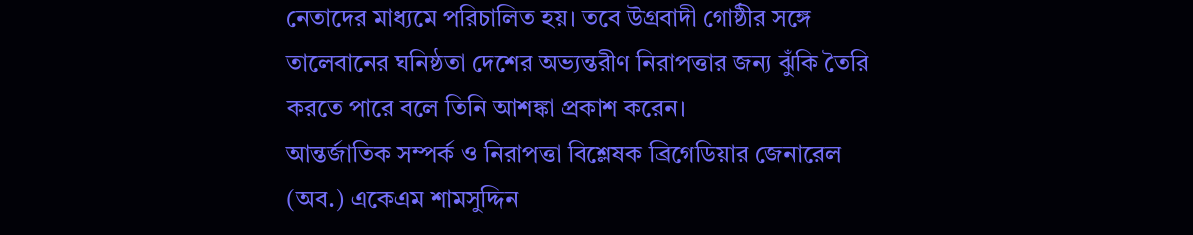নেতাদের মাধ্যমে পরিচালিত হয়। তবে উগ্রবাদী গোষ্ঠীর সঙ্গে তালেবানের ঘনিষ্ঠতা দেশের অভ্যন্তরীণ নিরাপত্তার জন্য ঝুঁকি তৈরি করতে পারে বলে তিনি আশঙ্কা প্রকাশ করেন।
আন্তর্জাতিক সম্পর্ক ও নিরাপত্তা বিশ্লেষক ব্রিগেডিয়ার জেনারেল (অব.) একেএম শামসুদ্দিন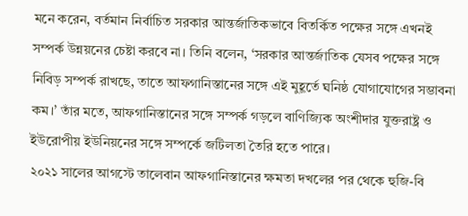মনে করেন, বর্তমান নির্বাচিত সরকার আন্তর্জাতিকভাবে বিতর্কিত পক্ষের সঙ্গে এখনই সম্পর্ক উন্নয়নের চেষ্টা করবে না। তিনি বলেন, ‘সরকার আন্তর্জাতিক যেসব পক্ষের সঙ্গে নিবিড় সম্পর্ক রাখছে, তাতে আফগানিস্তানের সঙ্গে এই মুহূর্তে ঘনিষ্ঠ যোগাযোগের সম্ভাবনা কম।’ তাঁর মতে, আফগানিস্তানের সঙ্গে সম্পর্ক গড়লে বাণিজ্যিক অংশীদার যুক্তরাষ্ট্র ও ইউরোপীয় ইউনিয়নের সঙ্গে সম্পর্কে জটিলতা তৈরি হতে পারে।
২০২১ সালের আগস্টে তালেবান আফগানিস্তানের ক্ষমতা দখলের পর থেকে হুজি-বি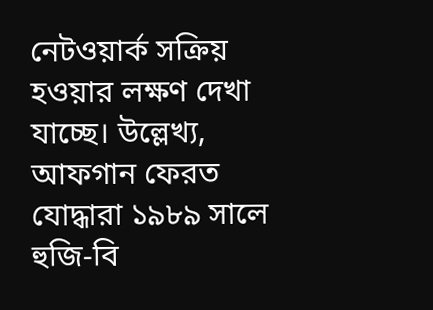নেটওয়ার্ক সক্রিয় হওয়ার লক্ষণ দেখা যাচ্ছে। উল্লেখ্য, আফগান ফেরত যোদ্ধারা ১৯৮৯ সালে হুজি-বি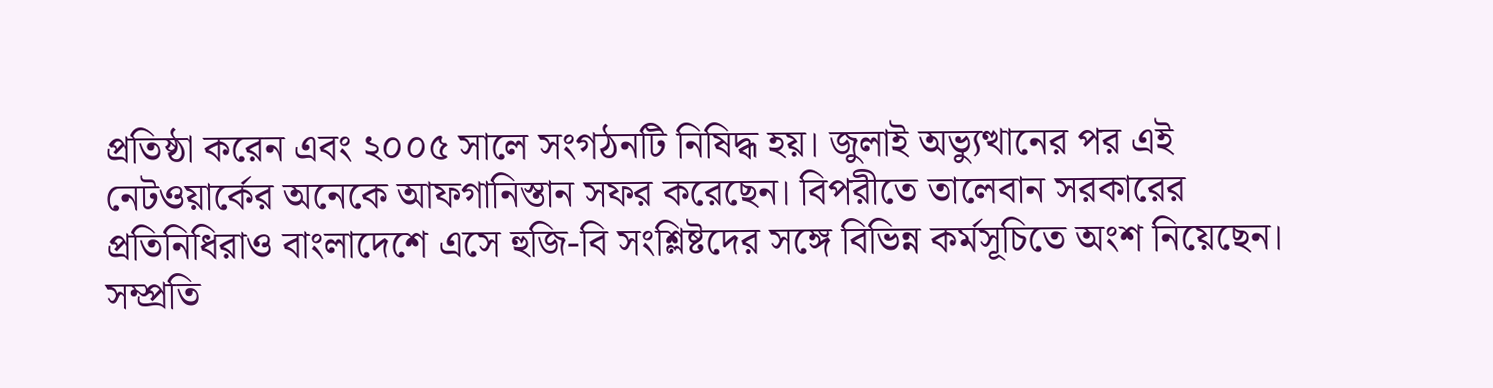প্রতিষ্ঠা করেন এবং ২০০৫ সালে সংগঠনটি নিষিদ্ধ হয়। জুলাই অভ্যুত্থানের পর এই নেটওয়ার্কের অনেকে আফগানিস্তান সফর করেছেন। বিপরীতে তালেবান সরকারের প্রতিনিধিরাও বাংলাদেশে এসে হুজি-বি সংশ্লিষ্টদের সঙ্গে বিভিন্ন কর্মসূচিতে অংশ নিয়েছেন।
সম্প্রতি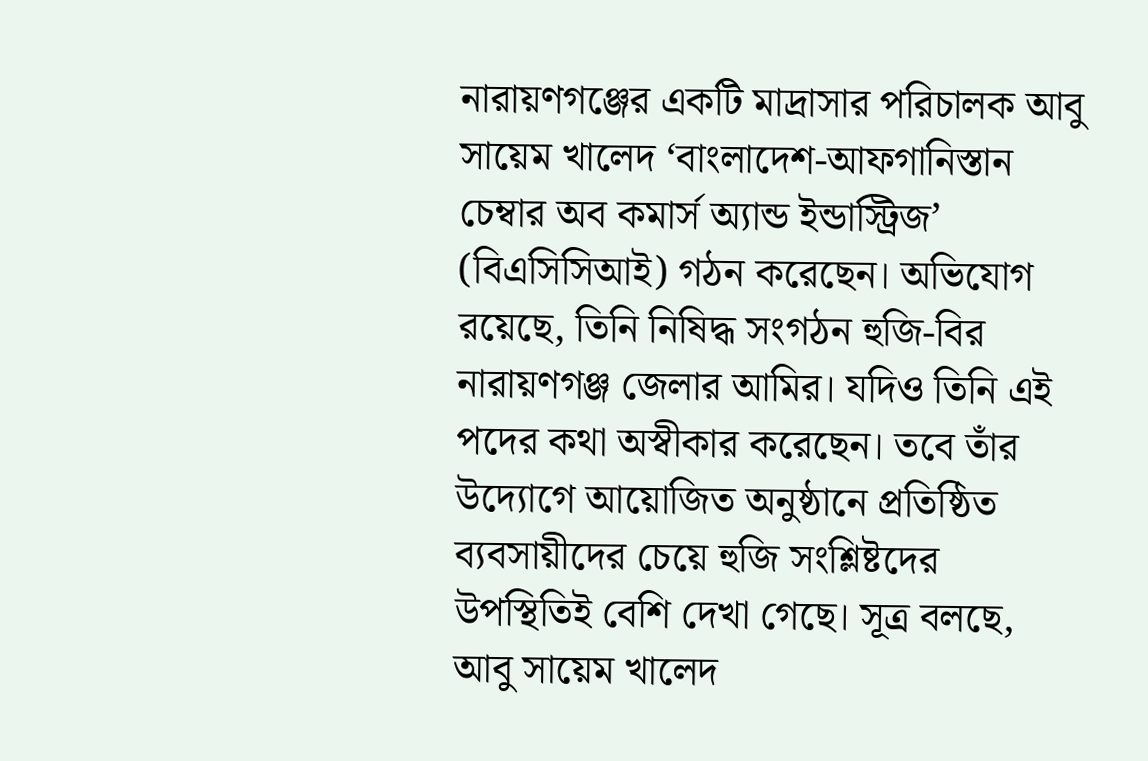নারায়ণগঞ্জের একটি মাদ্রাসার পরিচালক আবু সায়েম খালেদ ‘বাংলাদেশ-আফগানিস্তান চেম্বার অব কমার্স অ্যান্ড ইন্ডাস্ট্রিজ’ (বিএসিসিআই) গঠন করেছেন। অভিযোগ রয়েছে, তিনি নিষিদ্ধ সংগঠন হুজি-বির নারায়ণগঞ্জ জেলার আমির। যদিও তিনি এই পদের কথা অস্বীকার করেছেন। তবে তাঁর উদ্যোগে আয়োজিত অনুষ্ঠানে প্রতিষ্ঠিত ব্যবসায়ীদের চেয়ে হুজি সংশ্লিষ্টদের উপস্থিতিই বেশি দেখা গেছে। সূত্র বলছে, আবু সায়েম খালেদ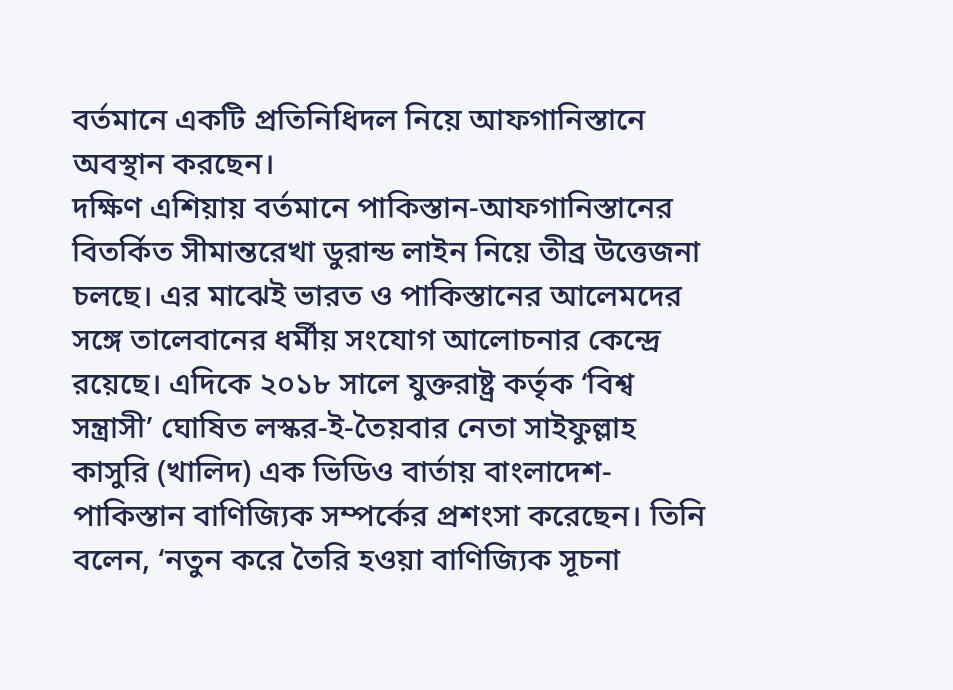বর্তমানে একটি প্রতিনিধিদল নিয়ে আফগানিস্তানে অবস্থান করছেন।
দক্ষিণ এশিয়ায় বর্তমানে পাকিস্তান-আফগানিস্তানের বিতর্কিত সীমান্তরেখা ডুরান্ড লাইন নিয়ে তীব্র উত্তেজনা চলছে। এর মাঝেই ভারত ও পাকিস্তানের আলেমদের সঙ্গে তালেবানের ধর্মীয় সংযোগ আলোচনার কেন্দ্রে রয়েছে। এদিকে ২০১৮ সালে যুক্তরাষ্ট্র কর্তৃক ‘বিশ্ব সন্ত্রাসী’ ঘোষিত লস্কর-ই-তৈয়বার নেতা সাইফুল্লাহ কাসুরি (খালিদ) এক ভিডিও বার্তায় বাংলাদেশ-পাকিস্তান বাণিজ্যিক সম্পর্কের প্রশংসা করেছেন। তিনি বলেন, ‘নতুন করে তৈরি হওয়া বাণিজ্যিক সূচনা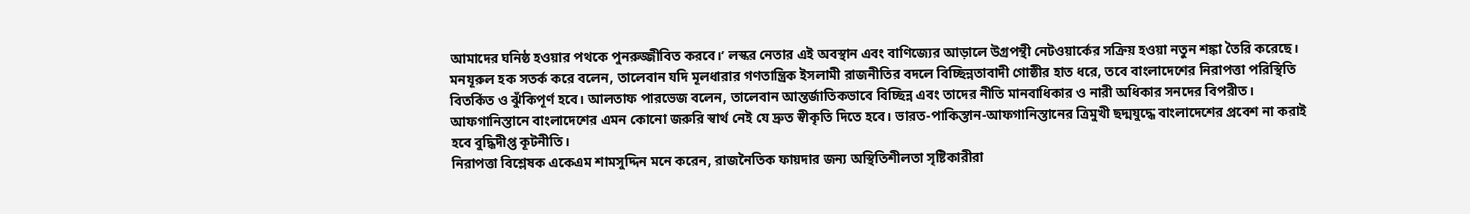আমাদের ঘনিষ্ঠ হওয়ার পথকে পুনরুজ্জীবিত করবে।’ লস্কর নেতার এই অবস্থান এবং বাণিজ্যের আড়ালে উগ্রপন্থী নেটওয়ার্কের সক্রিয় হওয়া নতুন শঙ্কা তৈরি করেছে।
মনযূরুল হক সতর্ক করে বলেন, তালেবান যদি মূলধারার গণতান্ত্রিক ইসলামী রাজনীতির বদলে বিচ্ছিন্নতাবাদী গোষ্ঠীর হাত ধরে, তবে বাংলাদেশের নিরাপত্তা পরিস্থিতি বিতর্কিত ও ঝুঁকিপূর্ণ হবে। আলতাফ পারভেজ বলেন, তালেবান আন্তর্জাতিকভাবে বিচ্ছিন্ন এবং তাদের নীতি মানবাধিকার ও নারী অধিকার সনদের বিপরীত। আফগানিস্তানে বাংলাদেশের এমন কোনো জরুরি স্বার্থ নেই যে দ্রুত স্বীকৃতি দিতে হবে। ভারত-পাকিস্তান-আফগানিস্তানের ত্রিমুখী ছদ্মযুদ্ধে বাংলাদেশের প্রবেশ না করাই হবে বুদ্ধিদীপ্ত কূটনীতি।
নিরাপত্তা বিশ্লেষক একেএম শামসুদ্দিন মনে করেন, রাজনৈতিক ফায়দার জন্য অস্থিতিশীলতা সৃষ্টিকারীরা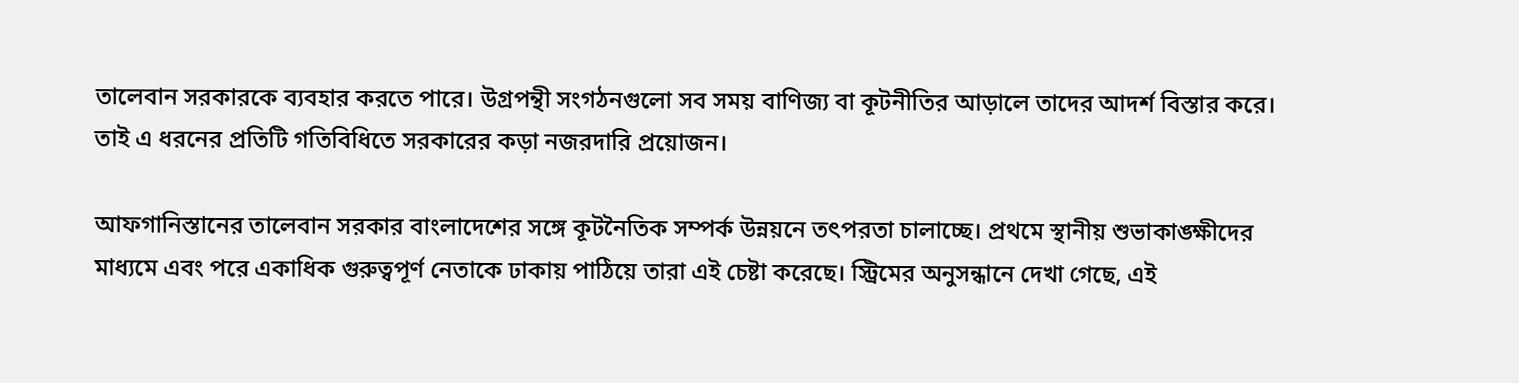তালেবান সরকারকে ব্যবহার করতে পারে। উগ্রপন্থী সংগঠনগুলো সব সময় বাণিজ্য বা কূটনীতির আড়ালে তাদের আদর্শ বিস্তার করে। তাই এ ধরনের প্রতিটি গতিবিধিতে সরকারের কড়া নজরদারি প্রয়োজন।

আফগানিস্তানের তালেবান সরকার বাংলাদেশের সঙ্গে কূটনৈতিক সম্পর্ক উন্নয়নে তৎপরতা চালাচ্ছে। প্রথমে স্থানীয় শুভাকাঙ্ক্ষীদের মাধ্যমে এবং পরে একাধিক গুরুত্বপূর্ণ নেতাকে ঢাকায় পাঠিয়ে তারা এই চেষ্টা করেছে। স্ট্রিমের অনুসন্ধানে দেখা গেছে, এই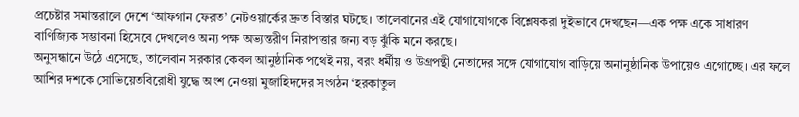প্রচেষ্টার সমান্তরালে দেশে ‘আফগান ফেরত’ নেটওয়ার্কের দ্রুত বিস্তার ঘটছে। তালেবানের এই যোগাযোগকে বিশ্লেষকরা দুইভাবে দেখছেন—এক পক্ষ একে সাধারণ বাণিজ্যিক সম্ভাবনা হিসেবে দেখলেও অন্য পক্ষ অভ্যন্তরীণ নিরাপত্তার জন্য বড় ঝুঁকি মনে করছে।
অনুসন্ধানে উঠে এসেছে, তালেবান সরকার কেবল আনুষ্ঠানিক পথেই নয়, বরং ধর্মীয় ও উগ্রপন্থী নেতাদের সঙ্গে যোগাযোগ বাড়িয়ে অনানুষ্ঠানিক উপায়েও এগোচ্ছে। এর ফলে আশির দশকে সোভিয়েতবিরোধী যুদ্ধে অংশ নেওয়া মুজাহিদদের সংগঠন ‘হরকাতুল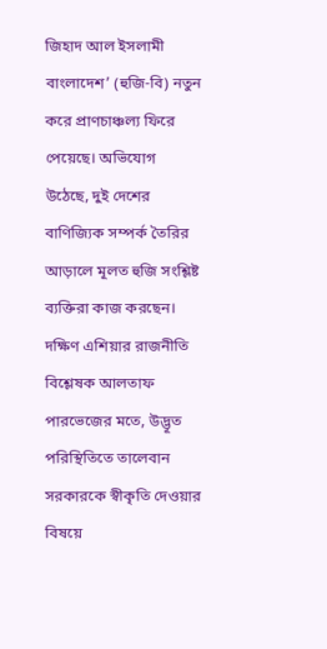জিহাদ আল ইসলামী বাংলাদেশ’ (হুজি-বি) নতুন করে প্রাণচাঞ্চল্য ফিরে পেয়েছে। অভিযোগ উঠেছে, দুই দেশের বাণিজ্যিক সম্পর্ক তৈরির আড়ালে মূলত হুজি সংশ্লিষ্ট ব্যক্তিরা কাজ করছেন।
দক্ষিণ এশিয়ার রাজনীতি বিশ্লেষক আলতাফ পারভেজের মতে, উদ্ভূত পরিস্থিতিতে তালেবান সরকারকে স্বীকৃতি দেওয়ার বিষয়ে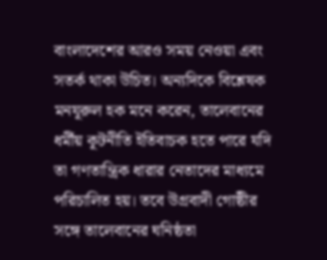বাংলাদেশের আরও সময় নেওয়া এবং সতর্ক থাকা উচিত। অন্যদিকে বিশ্লেষক মনযূরুল হক মনে করেন, তালেবানের ধর্মীয় কূটনীতি ইতিবাচক হতে পারে যদি তা গণতান্ত্রিক ধারার নেতাদের মাধ্যমে পরিচালিত হয়। তবে উগ্রবাদী গোষ্ঠীর সঙ্গে তালেবানের ঘনিষ্ঠতা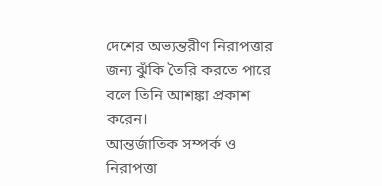দেশের অভ্যন্তরীণ নিরাপত্তার জন্য ঝুঁকি তৈরি করতে পারে বলে তিনি আশঙ্কা প্রকাশ করেন।
আন্তর্জাতিক সম্পর্ক ও নিরাপত্তা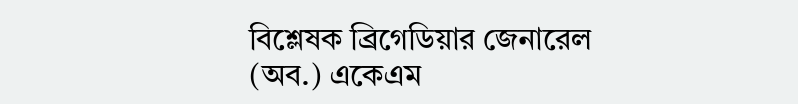বিশ্লেষক ব্রিগেডিয়ার জেনারেল (অব.) একেএম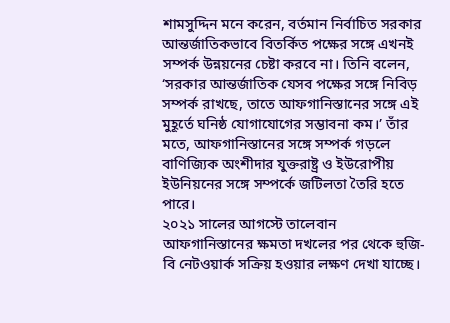শামসুদ্দিন মনে করেন, বর্তমান নির্বাচিত সরকার আন্তর্জাতিকভাবে বিতর্কিত পক্ষের সঙ্গে এখনই সম্পর্ক উন্নয়নের চেষ্টা করবে না। তিনি বলেন, ‘সরকার আন্তর্জাতিক যেসব পক্ষের সঙ্গে নিবিড় সম্পর্ক রাখছে, তাতে আফগানিস্তানের সঙ্গে এই মুহূর্তে ঘনিষ্ঠ যোগাযোগের সম্ভাবনা কম।’ তাঁর মতে, আফগানিস্তানের সঙ্গে সম্পর্ক গড়লে বাণিজ্যিক অংশীদার যুক্তরাষ্ট্র ও ইউরোপীয় ইউনিয়নের সঙ্গে সম্পর্কে জটিলতা তৈরি হতে পারে।
২০২১ সালের আগস্টে তালেবান আফগানিস্তানের ক্ষমতা দখলের পর থেকে হুজি-বি নেটওয়ার্ক সক্রিয় হওয়ার লক্ষণ দেখা যাচ্ছে।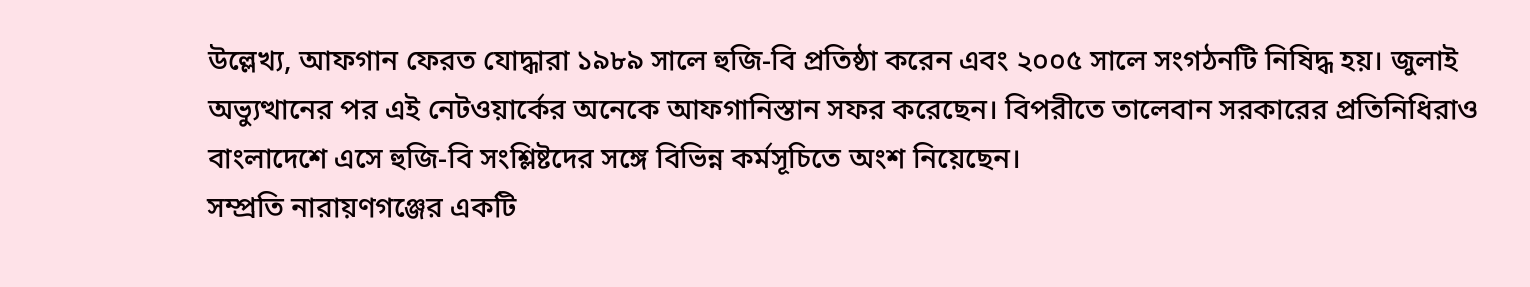উল্লেখ্য, আফগান ফেরত যোদ্ধারা ১৯৮৯ সালে হুজি-বি প্রতিষ্ঠা করেন এবং ২০০৫ সালে সংগঠনটি নিষিদ্ধ হয়। জুলাই অভ্যুত্থানের পর এই নেটওয়ার্কের অনেকে আফগানিস্তান সফর করেছেন। বিপরীতে তালেবান সরকারের প্রতিনিধিরাও বাংলাদেশে এসে হুজি-বি সংশ্লিষ্টদের সঙ্গে বিভিন্ন কর্মসূচিতে অংশ নিয়েছেন।
সম্প্রতি নারায়ণগঞ্জের একটি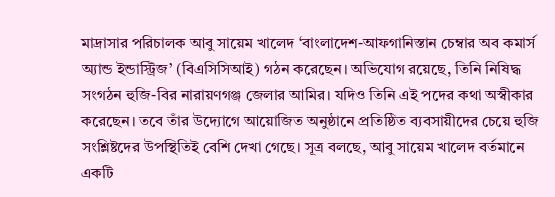মাদ্রাসার পরিচালক আবু সায়েম খালেদ ‘বাংলাদেশ-আফগানিস্তান চেম্বার অব কমার্স অ্যান্ড ইন্ডাস্ট্রিজ’ (বিএসিসিআই) গঠন করেছেন। অভিযোগ রয়েছে, তিনি নিষিদ্ধ সংগঠন হুজি-বির নারায়ণগঞ্জ জেলার আমির। যদিও তিনি এই পদের কথা অস্বীকার করেছেন। তবে তাঁর উদ্যোগে আয়োজিত অনুষ্ঠানে প্রতিষ্ঠিত ব্যবসায়ীদের চেয়ে হুজি সংশ্লিষ্টদের উপস্থিতিই বেশি দেখা গেছে। সূত্র বলছে, আবু সায়েম খালেদ বর্তমানে একটি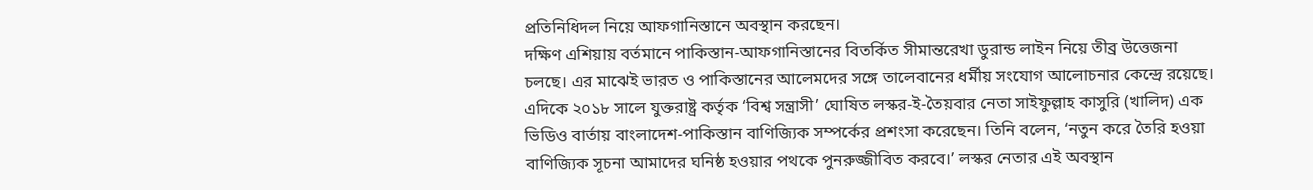প্রতিনিধিদল নিয়ে আফগানিস্তানে অবস্থান করছেন।
দক্ষিণ এশিয়ায় বর্তমানে পাকিস্তান-আফগানিস্তানের বিতর্কিত সীমান্তরেখা ডুরান্ড লাইন নিয়ে তীব্র উত্তেজনা চলছে। এর মাঝেই ভারত ও পাকিস্তানের আলেমদের সঙ্গে তালেবানের ধর্মীয় সংযোগ আলোচনার কেন্দ্রে রয়েছে। এদিকে ২০১৮ সালে যুক্তরাষ্ট্র কর্তৃক ‘বিশ্ব সন্ত্রাসী’ ঘোষিত লস্কর-ই-তৈয়বার নেতা সাইফুল্লাহ কাসুরি (খালিদ) এক ভিডিও বার্তায় বাংলাদেশ-পাকিস্তান বাণিজ্যিক সম্পর্কের প্রশংসা করেছেন। তিনি বলেন, ‘নতুন করে তৈরি হওয়া বাণিজ্যিক সূচনা আমাদের ঘনিষ্ঠ হওয়ার পথকে পুনরুজ্জীবিত করবে।’ লস্কর নেতার এই অবস্থান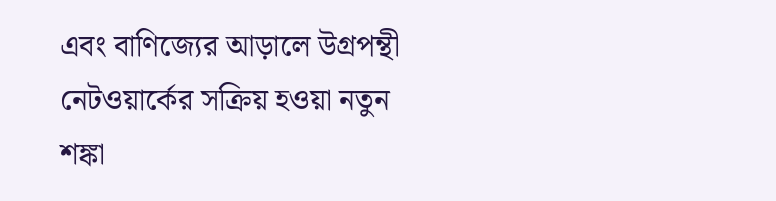এবং বাণিজ্যের আড়ালে উগ্রপন্থী নেটওয়ার্কের সক্রিয় হওয়া নতুন শঙ্কা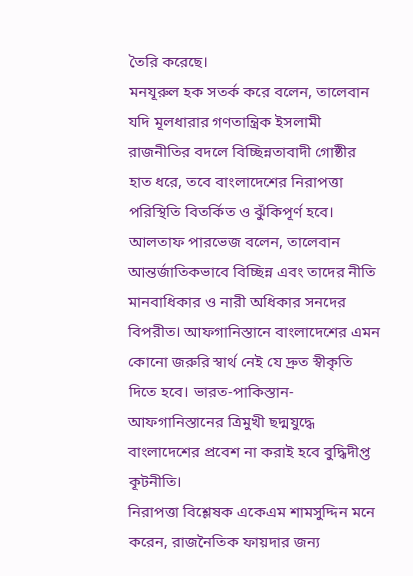তৈরি করেছে।
মনযূরুল হক সতর্ক করে বলেন, তালেবান যদি মূলধারার গণতান্ত্রিক ইসলামী রাজনীতির বদলে বিচ্ছিন্নতাবাদী গোষ্ঠীর হাত ধরে, তবে বাংলাদেশের নিরাপত্তা পরিস্থিতি বিতর্কিত ও ঝুঁকিপূর্ণ হবে। আলতাফ পারভেজ বলেন, তালেবান আন্তর্জাতিকভাবে বিচ্ছিন্ন এবং তাদের নীতি মানবাধিকার ও নারী অধিকার সনদের বিপরীত। আফগানিস্তানে বাংলাদেশের এমন কোনো জরুরি স্বার্থ নেই যে দ্রুত স্বীকৃতি দিতে হবে। ভারত-পাকিস্তান-আফগানিস্তানের ত্রিমুখী ছদ্মযুদ্ধে বাংলাদেশের প্রবেশ না করাই হবে বুদ্ধিদীপ্ত কূটনীতি।
নিরাপত্তা বিশ্লেষক একেএম শামসুদ্দিন মনে করেন, রাজনৈতিক ফায়দার জন্য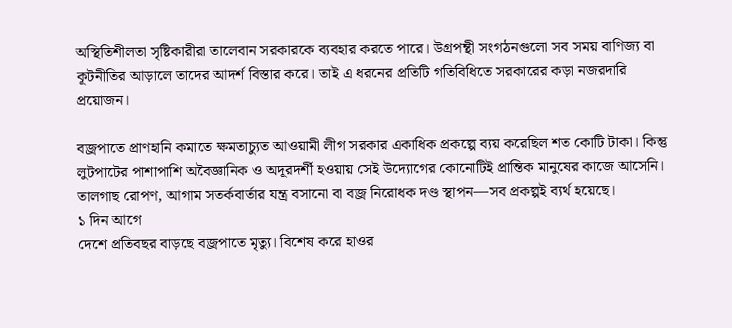অস্থিতিশীলতা সৃষ্টিকারীরা তালেবান সরকারকে ব্যবহার করতে পারে। উগ্রপন্থী সংগঠনগুলো সব সময় বাণিজ্য বা কূটনীতির আড়ালে তাদের আদর্শ বিস্তার করে। তাই এ ধরনের প্রতিটি গতিবিধিতে সরকারের কড়া নজরদারি প্রয়োজন।

বজ্রপাতে প্রাণহানি কমাতে ক্ষমতাচ্যুত আওয়ামী লীগ সরকার একাধিক প্রকল্পে ব্যয় করেছিল শত কোটি টাকা। কিন্তু লুটপাটের পাশাপাশি অবৈজ্ঞানিক ও অদূরদর্শী হওয়ায় সেই উদ্যোগের কোনোটিই প্রান্তিক মানুষের কাজে আসেনি। তালগাছ রোপণ, আগাম সতর্কবার্তার যন্ত্র বসানো বা বজ্র নিরোধক দণ্ড স্থাপন—সব প্রকল্পই ব্যর্থ হয়েছে।
১ দিন আগে
দেশে প্রতিবছর বাড়ছে বজ্রপাতে মৃত্যু। বিশেষ করে হাওর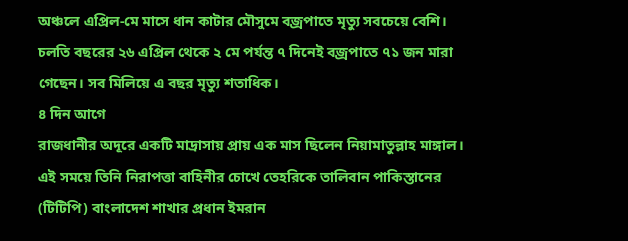অঞ্চলে এপ্রিল-মে মাসে ধান কাটার মৌসুমে বজ্রপাতে মৃত্যু সবচেয়ে বেশি। চলতি বছরের ২৬ এপ্রিল থেকে ২ মে পর্যন্ত ৭ দিনেই বজ্রপাতে ৭১ জন মারা গেছেন। সব মিলিয়ে এ বছর মৃত্যু শতাধিক।
৪ দিন আগে
রাজধানীর অদূরে একটি মাদ্রাসায় প্রায় এক মাস ছিলেন নিয়ামাতুল্লাহ মাঙ্গাল। এই সময়ে তিনি নিরাপত্তা বাহিনীর চোখে তেহরিকে তালিবান পাকিস্তানের (টিটিপি) বাংলাদেশ শাখার প্রধান ইমরান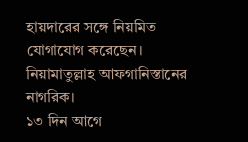হায়দারের সঙ্গে নিয়মিত যোগাযোগ করেছেন। নিয়ামাতুল্লাহ আফগানিস্তানের নাগরিক।
১৩ দিন আগে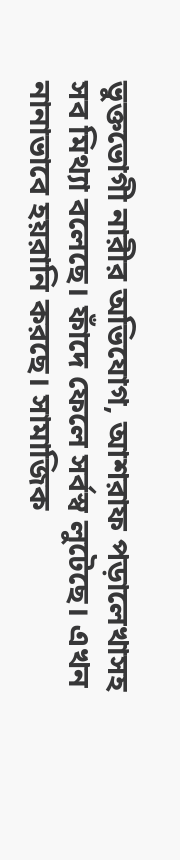ভুক্তভোগী নারীর অভিযোগ, আশরাফ পড়ালেখাসহ সব মিথ্যা বলেছে। ফাঁদে ফেলে সর্বস্ব লুটেছে। এখন নানাভাবে হয়রানি করছে। সামাজিক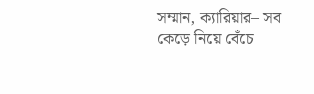সম্মান, ক্যারিয়ার– সব কেড়ে নিয়ে বেঁচে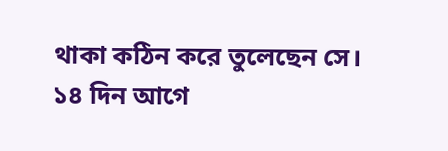থাকা কঠিন করে তুলেছেন সে।
১৪ দিন আগে